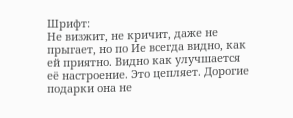Шрифт:
Не визжит, не кричит, даже не прыгает, но по Ие всегда видно, как ей приятно. Видно как улучшается её настроение. Это цепляет. Дорогие подарки она не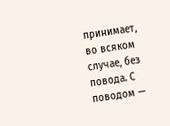принимает, во всяком случае, без повода. С поводом —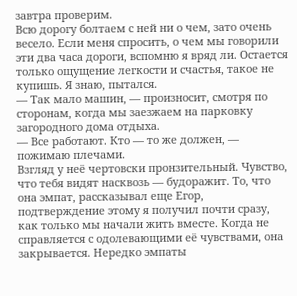завтра проверим.
Всю дорогу болтаем с ней ни о чем, зато очень весело. Если меня спросить, о чем мы говорили эти два часа дороги, вспомню я вряд ли. Остается только ощущение легкости и счастья, такое не купишь. Я знаю, пытался.
— Так мало машин, — произносит, смотря по сторонам, когда мы заезжаем на парковку загородного дома отдыха.
— Все работают. Кто — то же должен, — пожимаю плечами.
Взгляд у неё чертовски пронзительный. Чувство, что тебя видят насквозь — будоражит. То, что она эмпат, рассказывал еще Егор, подтверждение этому я получил почти сразу, как только мы начали жить вместе. Когда не справляется с одолевающими её чувствами, она закрывается. Нередко эмпаты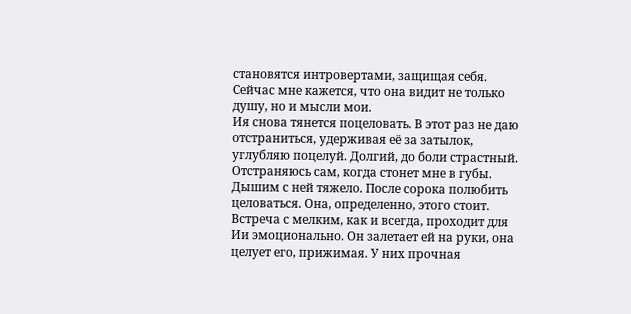становятся интровертами, защищая себя. Сейчас мне кажется, что она видит не только душу, но и мысли мои.
Ия снова тянется поцеловать. В этот раз не даю отстраниться, удерживая её за затылок, углубляю поцелуй. Долгий, до боли страстный. Отстраняюсь сам, когда стонет мне в губы.
Дышим с ней тяжело. После сорока полюбить целоваться. Она, определенно, этого стоит.
Встреча с мелким, как и всегда, проходит для Ии эмоционально. Он залетает ей на руки, она целует его, прижимая. У них прочная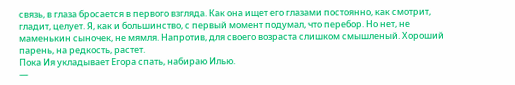связь, в глаза бросается в первого взгляда. Как она ищет его глазами постоянно, как смотрит, гладит, целует. Я, как и большинство, с первый момент подумал, что перебор. Но нет, не маменькин сыночек, не мямля. Напротив, для своего возраста слишком смышленый. Хороший парень, на редкость, растет.
Пока Ия укладывает Егора спать, набираю Илью.
—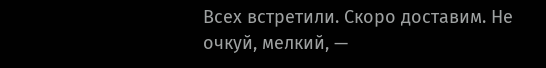Всех встретили. Скоро доставим. Не очкуй, мелкий, —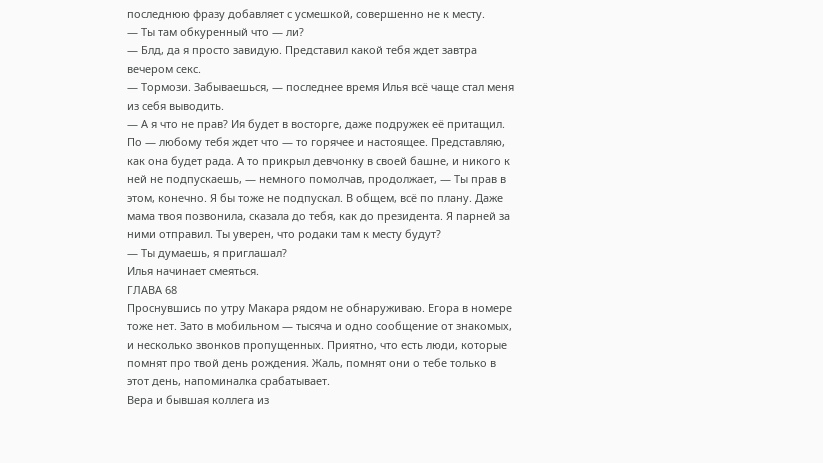последнюю фразу добавляет с усмешкой, совершенно не к месту.
— Ты там обкуренный что — ли?
— Блд, да я просто завидую. Представил какой тебя ждет завтра вечером секс.
— Тормози. Забываешься, — последнее время Илья всё чаще стал меня из себя выводить.
— А я что не прав? Ия будет в восторге, даже подружек её притащил. По — любому тебя ждет что — то горячее и настоящее. Представляю, как она будет рада. А то прикрыл девчонку в своей башне, и никого к ней не подпускаешь, — немного помолчав, продолжает, — Ты прав в этом, конечно. Я бы тоже не подпускал. В общем, всё по плану. Даже мама твоя позвонила, сказала до тебя, как до президента. Я парней за ними отправил. Ты уверен, что родаки там к месту будут?
— Ты думаешь, я приглашал?
Илья начинает смеяться.
ГЛАВА 68
Проснувшись по утру Макара рядом не обнаруживаю. Егора в номере тоже нет. Зато в мобильном — тысяча и одно сообщение от знакомых, и несколько звонков пропущенных. Приятно, что есть люди, которые помнят про твой день рождения. Жаль, помнят они о тебе только в этот день, напоминалка срабатывает.
Вера и бывшая коллега из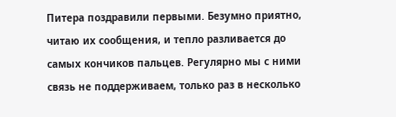Питера поздравили первыми. Безумно приятно, читаю их сообщения, и тепло разливается до самых кончиков пальцев. Регулярно мы с ними связь не поддерживаем, только раз в несколько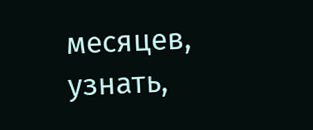месяцев, узнать,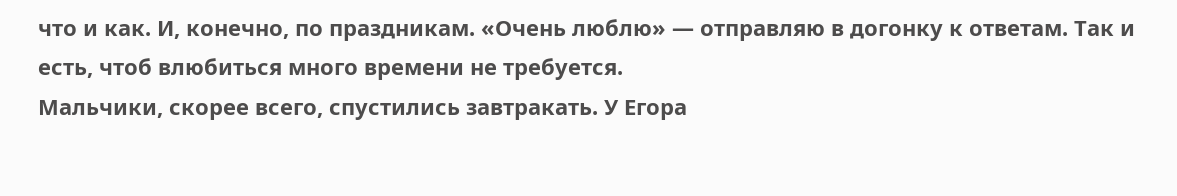что и как. И, конечно, по праздникам. «Очень люблю» — отправляю в догонку к ответам. Так и есть, чтоб влюбиться много времени не требуется.
Мальчики, скорее всего, спустились завтракать. У Егора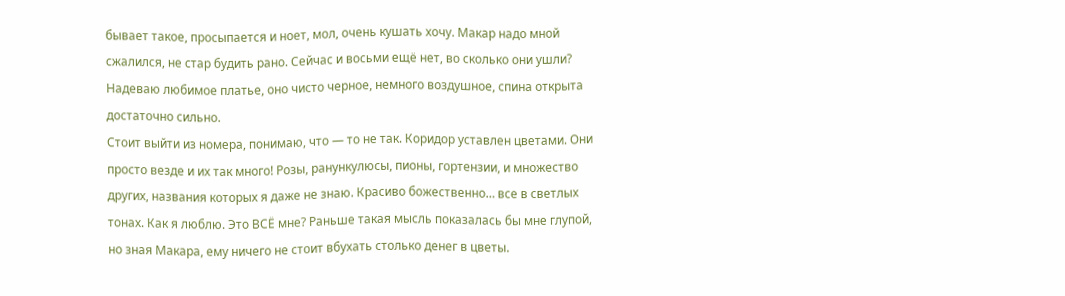бывает такое, просыпается и ноет, мол, очень кушать хочу. Макар надо мной сжалился, не стар будить рано. Сейчас и восьми ещё нет, во сколько они ушли?
Надеваю любимое платье, оно чисто черное, немного воздушное, спина открыта достаточно сильно.
Стоит выйти из номера, понимаю, что — то не так. Коридор уставлен цветами. Они просто везде и их так много! Розы, ранункулюсы, пионы, гортензии, и множество других, названия которых я даже не знаю. Красиво божественно… все в светлых тонах. Как я люблю. Это ВСЁ мне? Раньше такая мысль показалась бы мне глупой, но зная Макара, ему ничего не стоит вбухать столько денег в цветы.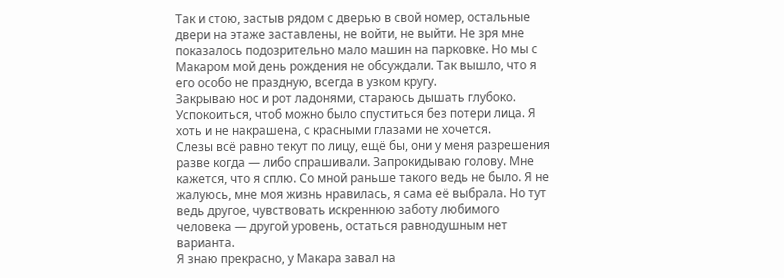Так и стою, застыв рядом с дверью в свой номер, остальные двери на этаже заставлены, не войти, не выйти. Не зря мне показалось подозрительно мало машин на парковке. Но мы с Макаром мой день рождения не обсуждали. Так вышло, что я его особо не праздную, всегда в узком кругу.
Закрываю нос и рот ладонями, стараюсь дышать глубоко. Успокоиться, чтоб можно было спуститься без потери лица. Я хоть и не накрашена, с красными глазами не хочется.
Слезы всё равно текут по лицу, ещё бы, они у меня разрешения разве когда — либо спрашивали. Запрокидываю голову. Мне кажется, что я сплю. Со мной раньше такого ведь не было. Я не жалуюсь, мне моя жизнь нравилась, я сама её выбрала. Но тут ведь другое, чувствовать искреннюю заботу любимого человека — другой уровень, остаться равнодушным нет варианта.
Я знаю прекрасно, у Макара завал на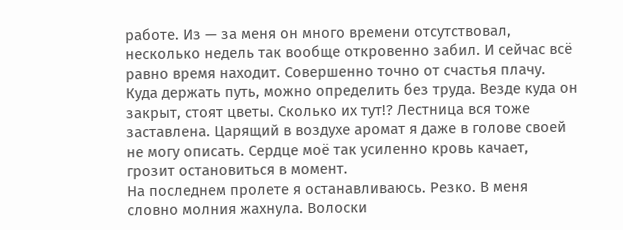работе. Из — за меня он много времени отсутствовал, несколько недель так вообще откровенно забил. И сейчас всё равно время находит. Совершенно точно от счастья плачу.
Куда держать путь, можно определить без труда. Везде куда он закрыт, стоят цветы. Сколько их тут!? Лестница вся тоже заставлена. Царящий в воздухе аромат я даже в голове своей не могу описать. Сердце моё так усиленно кровь качает, грозит остановиться в момент.
На последнем пролете я останавливаюсь. Резко. В меня словно молния жахнула. Волоски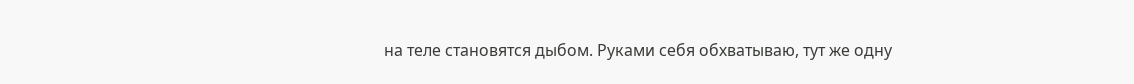на теле становятся дыбом. Руками себя обхватываю, тут же одну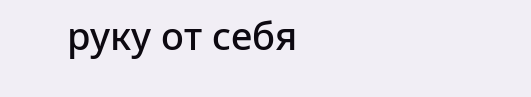руку от себя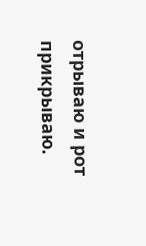отрываю и рот прикрываю.